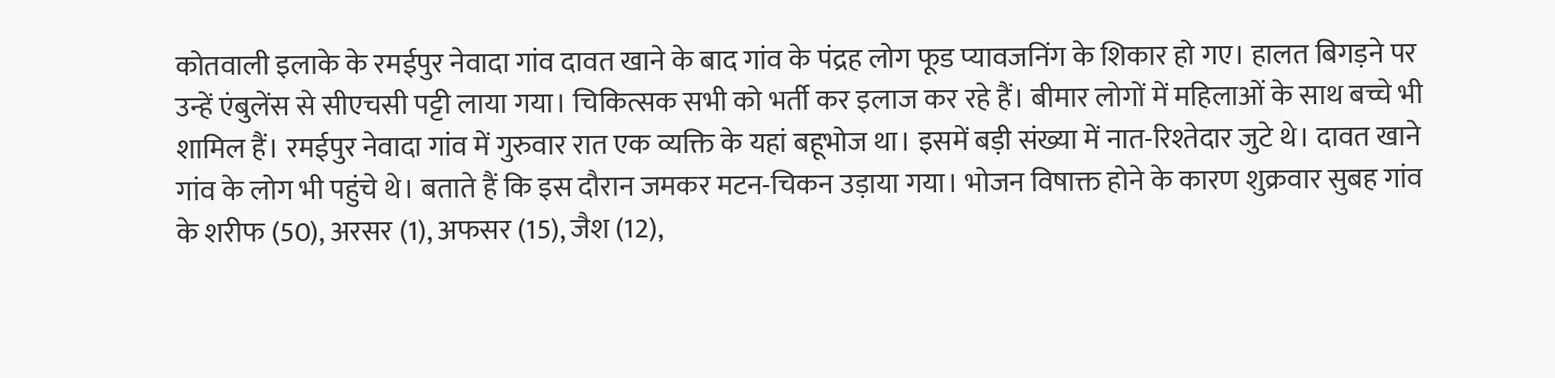कोतवाली इलाके के रमईपुर नेवादा गांव दावत खाने के बाद गांव के पंद्रह लोग फूड प्यावजनिंग के शिकार हो गए। हालत बिगड़ने पर उन्हें एंबुलेंस से सीएचसी पट्टी लाया गया। चिकित्सक सभी को भर्ती कर इलाज कर रहे हैं। बीमार लोगों में महिलाओं के साथ बच्चे भी शामिल हैं। रमईपुर नेवादा गांव में गुरुवार रात एक व्यक्ति के यहां बहूभोज था। इसमें बड़ी संख्या में नात-रिश्तेदार जुटे थे। दावत खाने गांव के लोग भी पहुंचे थे। बताते हैं कि इस दौरान जमकर मटन-चिकन उड़ाया गया। भोजन विषाक्त होने के कारण शुक्रवार सुबह गांव के शरीफ (50), अरसर (1), अफसर (15), जैश (12),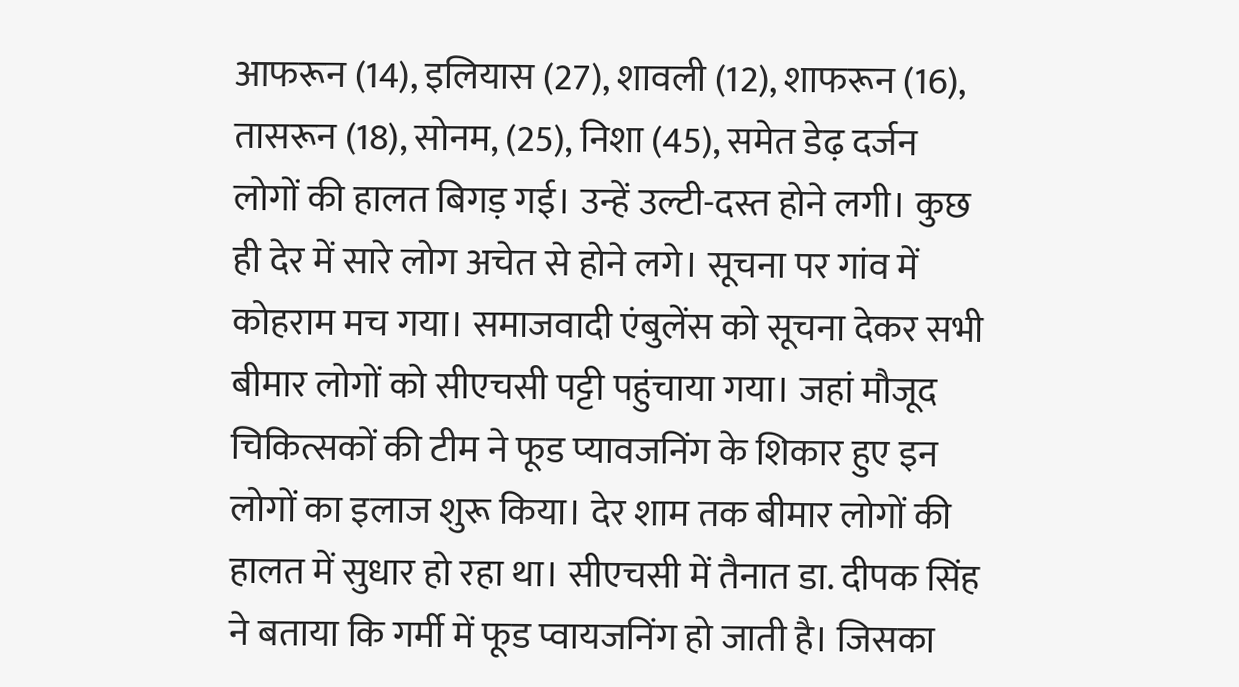आफरून (14), इलियास (27), शावली (12), शाफरून (16), तासरून (18), सोनम, (25), निशा (45), समेत डेढ़ दर्जन लोगों की हालत बिगड़ गई। उन्हें उल्टी-दस्त होने लगी। कुछ ही देर में सारे लोग अचेत से होने लगे। सूचना पर गांव में कोहराम मच गया। समाजवादी एंबुलेंस को सूचना देकर सभी बीमार लोगों को सीएचसी पट्टी पहुंचाया गया। जहां मौजूद चिकित्सकों की टीम ने फूड प्यावजनिंग के शिकार हुए इन लोगों का इलाज शुरू किया। देर शाम तक बीमार लोगों की हालत में सुधार हो रहा था। सीएचसी में तैनात डा. दीपक सिंह ने बताया कि गर्मी में फूड प्वायजनिंग हो जाती है। जिसका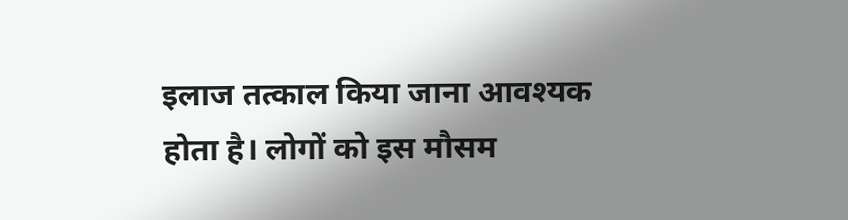इलाज तत्काल किया जाना आवश्यक होता है। लोगों को इस मौसम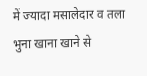में ज्यादा मसालेदार व तला भुना खाना खाने से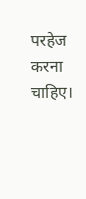परहेज करना चाहिए।